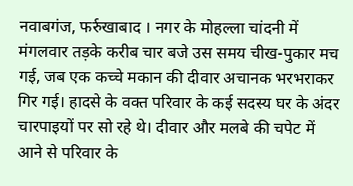नवाबगंज, फर्रुखाबाद । नगर के मोहल्ला चांदनी में मंगलवार तड़के करीब चार बजे उस समय चीख-पुकार मच गई, जब एक कच्चे मकान की दीवार अचानक भरभराकर गिर गई। हादसे के वक्त परिवार के कई सदस्य घर के अंदर चारपाइयों पर सो रहे थे। दीवार और मलबे की चपेट में आने से परिवार के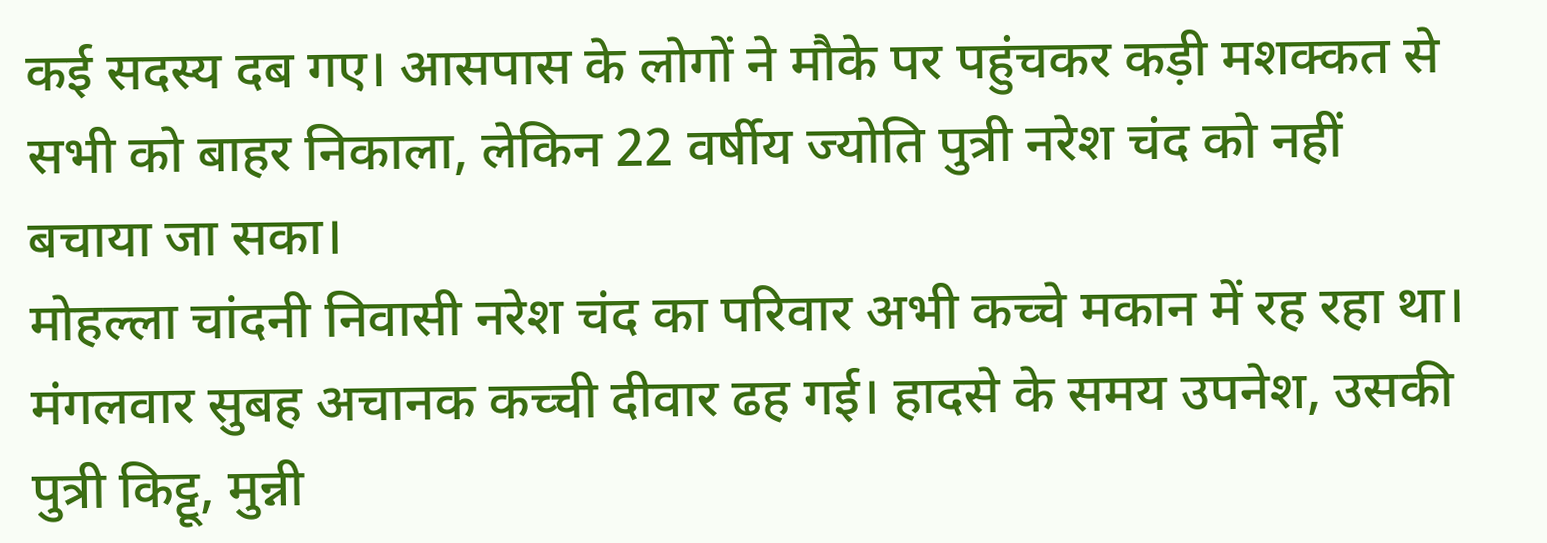कई सदस्य दब गए। आसपास के लोगों ने मौके पर पहुंचकर कड़ी मशक्कत से सभी को बाहर निकाला, लेकिन 22 वर्षीय ज्योति पुत्री नरेश चंद को नहीं बचाया जा सका।
मोहल्ला चांदनी निवासी नरेश चंद का परिवार अभी कच्चे मकान में रह रहा था। मंगलवार सुबह अचानक कच्ची दीवार ढह गई। हादसे के समय उपनेश, उसकी पुत्री किट्टू, मुन्नी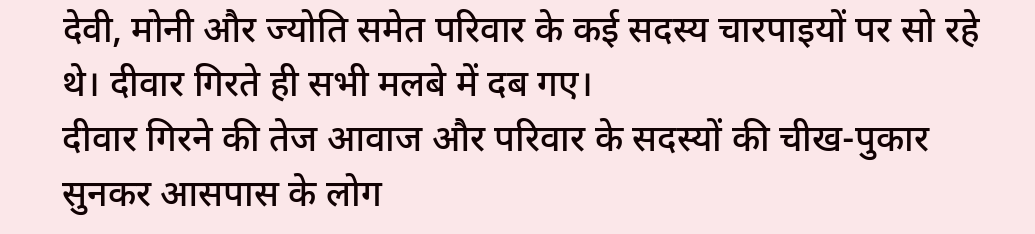देवी, मोनी और ज्योति समेत परिवार के कई सदस्य चारपाइयों पर सो रहे थे। दीवार गिरते ही सभी मलबे में दब गए।
दीवार गिरने की तेज आवाज और परिवार के सदस्यों की चीख-पुकार सुनकर आसपास के लोग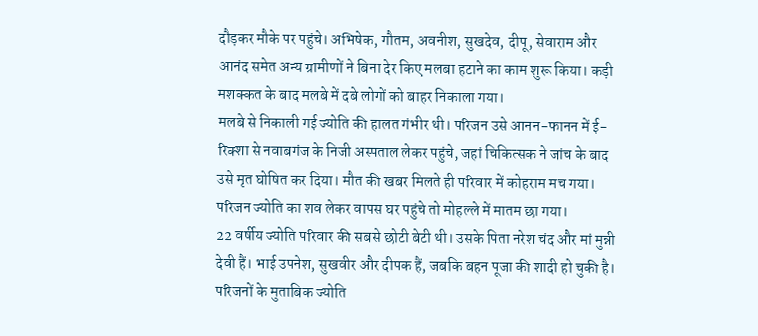दौड़कर मौके पर पहुंचे। अभिषेक, गौतम, अवनीश, सुखदेव, दीपू, सेवाराम और आनंद समेत अन्य ग्रामीणों ने बिना देर किए मलबा हटाने का काम शुरू किया। कड़ी मशक्कत के बाद मलबे में दबे लोगों को बाहर निकाला गया।
मलबे से निकाली गई ज्योति की हालत गंभीर थी। परिजन उसे आनन-फानन में ई-रिक्शा से नवाबगंज के निजी अस्पताल लेकर पहुंचे, जहां चिकित्सक ने जांच के बाद उसे मृत घोषित कर दिया। मौत की खबर मिलते ही परिवार में कोहराम मच गया। परिजन ज्योति का शव लेकर वापस घर पहुंचे तो मोहल्ले में मातम छा गया।
22 वर्षीय ज्योति परिवार की सबसे छोटी बेटी थी। उसके पिता नरेश चंद और मां मुन्नी देवी हैं। भाई उपनेश, सुखवीर और दीपक हैं, जबकि बहन पूजा की शादी हो चुकी है। परिजनों के मुताबिक ज्योति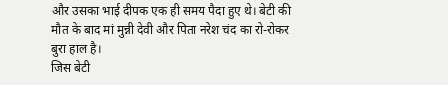और उसका भाई दीपक एक ही समय पैदा हुए थे। बेटी की मौत के बाद मां मुन्नी देवी और पिता नरेश चंद का रो-रोकर बुरा हाल है।
जिस बेटी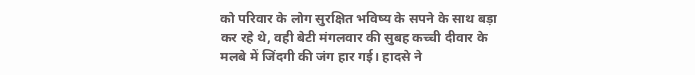को परिवार के लोग सुरक्षित भविष्य के सपने के साथ बड़ा कर रहे थे, वही बेटी मंगलवार की सुबह कच्ची दीवार के मलबे में जिंदगी की जंग हार गई। हादसे ने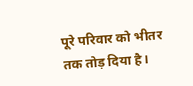पूरे परिवार को भीतर तक तोड़ दिया है।